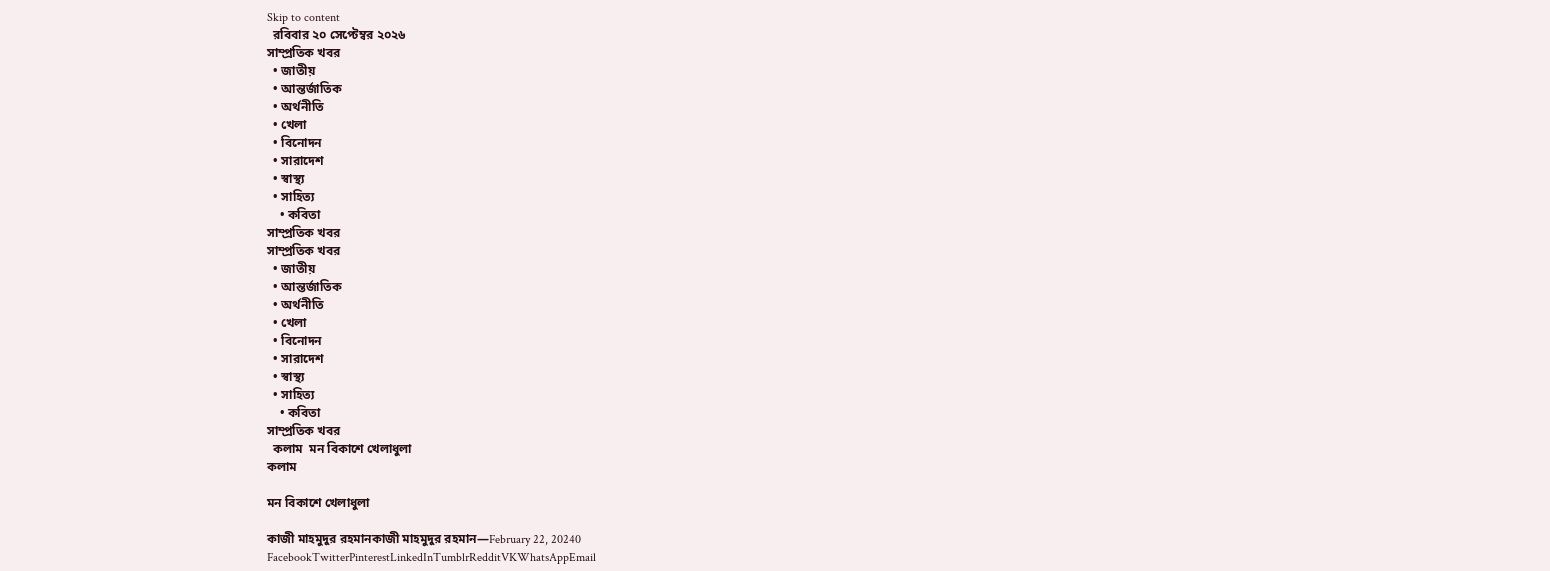Skip to content
  রবিবার ২০ সেপ্টেম্বর ২০২৬
সাম্প্রতিক খবর
  • জাতীয়
  • আন্তর্জাতিক
  • অর্থনীতি
  • খেলা
  • বিনোদন
  • সারাদেশ
  • স্বাস্থ্য
  • সাহিত্য
    • কবিতা
সাম্প্রতিক খবর
সাম্প্রতিক খবর
  • জাতীয়
  • আন্তর্জাতিক
  • অর্থনীতি
  • খেলা
  • বিনোদন
  • সারাদেশ
  • স্বাস্থ্য
  • সাহিত্য
    • কবিতা
সাম্প্রতিক খবর
  কলাম  মন বিকাশে খেলাধুলা
কলাম

মন বিকাশে খেলাধুলা

কাজী মাহমুদুর রহমানকাজী মাহমুদুর রহমান—February 22, 20240
FacebookTwitterPinterestLinkedInTumblrRedditVKWhatsAppEmail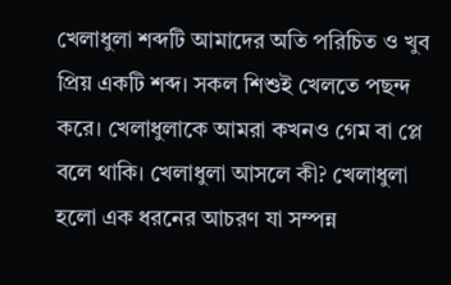খেলাধুলা শব্দটি আমাদের অতি পরিচিত ও খুব প্রিয় একটি শব্দ। সকল শিশুই খেলতে পছন্দ করে। খেলাধুলাকে আমরা কখনও গেম বা প্লে বলে থাকি। খেলাধুলা আসলে কী? খেলাধুলা হলো এক ধরনের আচরণ যা সম্পন্ন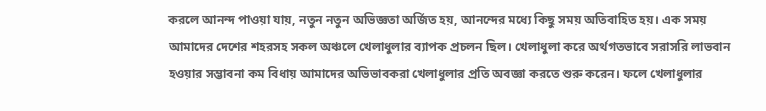করলে আনন্দ পাওয়া যায়, নতুন নতুন অভিজ্ঞতা অর্জিত হয়, আনন্দের মধ্যে কিছু সময় অতিবাহিত হয়। এক সময় আমাদের দেশের শহরসহ সকল অঞ্চলে খেলাধুলার ব্যাপক প্রচলন ছিল। খেলাধুলা করে অর্থগতভাবে সরাসরি লাভবান হওয়ার সম্ভাবনা কম বিধায় আমাদের অভিভাবকরা খেলাধুলার প্রতি অবজ্ঞা করতে শুরু করেন। ফলে খেলাধুলার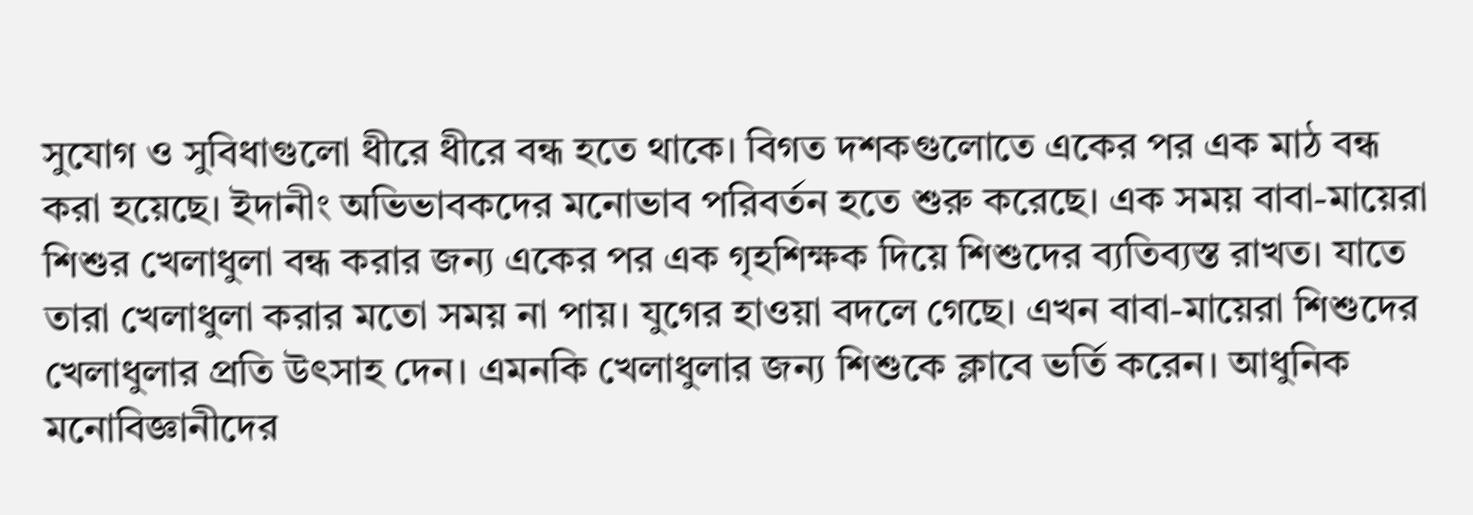সুযোগ ও সুবিধাগুলো ধীরে ধীরে বন্ধ হতে থাকে। বিগত দশকগুলোতে একের পর এক মাঠ বন্ধ করা হয়েছে। ইদানীং অভিভাবকদের মনোভাব পরিবর্তন হতে শুরু করেছে। এক সময় বাবা-মায়েরা শিশুর খেলাধুলা বন্ধ করার জন্য একের পর এক গৃহশিক্ষক দিয়ে শিশুদের ব্যতিব্যস্ত রাখত। যাতে তারা খেলাধুলা করার মতো সময় না পায়। যুগের হাওয়া বদলে গেছে। এখন বাবা-মায়েরা শিশুদের খেলাধুলার প্রতি উৎসাহ দেন। এমনকি খেলাধুলার জন্য শিশুকে ক্লাবে ভর্তি করেন। আধুনিক মনোবিজ্ঞানীদের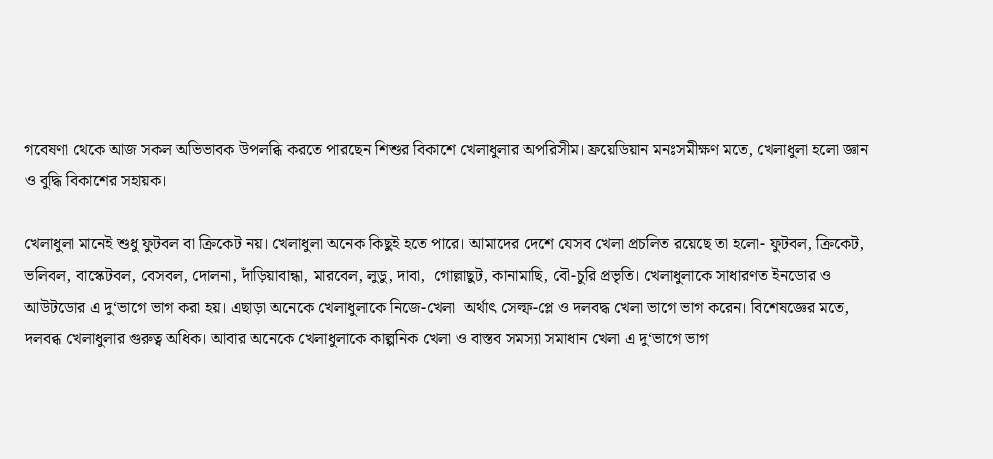গবেষণা থেকে আজ সকল অভিভাবক উপলব্ধি করতে পারছেন শিশুর বিকাশে খেলাধুলার অপরিসীম। ফ্রয়েডিয়ান মনঃসমীক্ষণ মতে, খেলাধুলা হলো জ্ঞান ও বুদ্ধি বিকাশের সহায়ক।

খেলাধুলা মানেই শুধু ফুটবল বা ক্রিকেট নয়। খেলাধুলা অনেক কিছুই হতে পারে। আমাদের দেশে যেসব খেলা প্রচলিত রয়েছে তা হলো- ফুটবল, ক্রিকেট, ভলিবল, বাস্কেটবল, বেসবল, দোলনা, দাঁড়িয়াবান্ধা, মারবেল, লুডু, দাবা,  গোল্লাছুট, কানামাছি, বৌ-চুরি প্রভৃতি। খেলাধুলাকে সাধারণত ইনডোর ও আউটডোর এ দু‘ভাগে ভাগ করা হয়। এছাড়া অনেকে খেলাধুলাকে নিজে-খেলা  অর্থাৎ সেল্ফ-প্লে ও দলবদ্ধ খেলা ভাগে ভাগ করেন। বিশেষজ্ঞের মতে, দলবব্ধ খেলাধুলার গুরুত্ব অধিক। আবার অনেকে খেলাধুলাকে কাল্পনিক খেলা ও বাস্তব সমস্যা সমাধান খেলা এ দু‘ভাগে ভাগ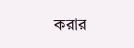করার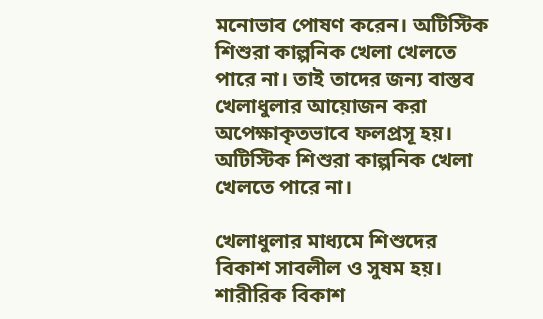মনোভাব পোষণ করেন। অটিস্টিক শিশুরা কাল্পনিক খেলা খেলতে পারে না। তাই তাদের জন্য বাস্তব খেলাধুলার আয়োজন করা অপেক্ষাকৃতভাবে ফলপ্রসূ হয়। অটিস্টিক শিশুরা কাল্পনিক খেলা খেলতে পারে না।

খেলাধুলার মাধ্যমে শিশুদের বিকাশ সাবলীল ও সুষম হয়। শারীরিক বিকাশ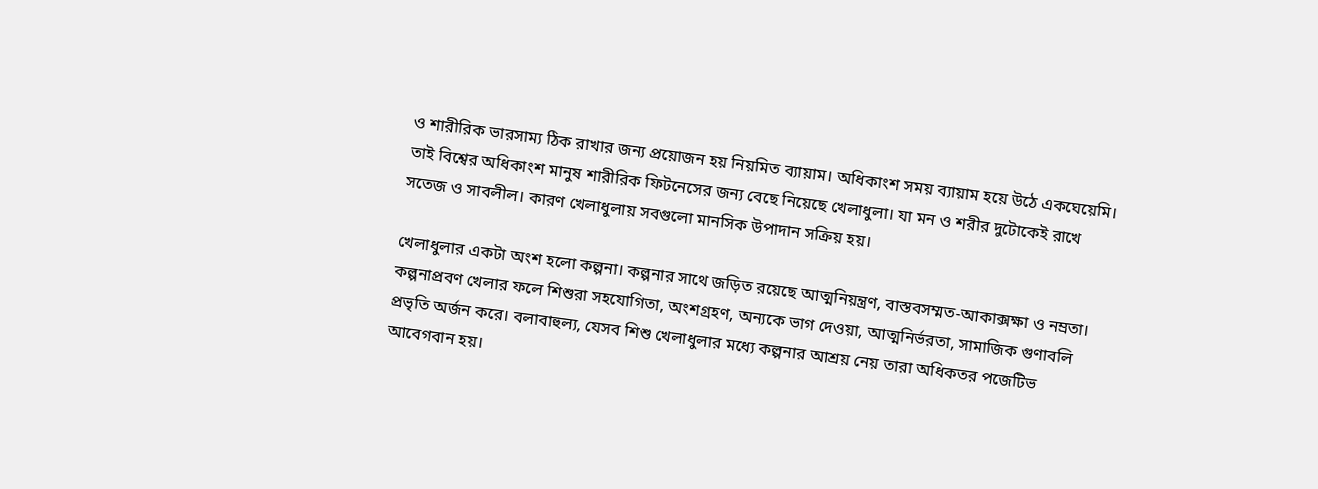ও শারীরিক ভারসাম্য ঠিক রাখার জন্য প্রয়োজন হয় নিয়মিত ব্যায়াম। অধিকাংশ সময় ব্যায়াম হয়ে উঠে একঘেয়েমি। তাই বিশ্বের অধিকাংশ মানুষ শারীরিক ফিটনেসের জন্য বেছে নিয়েছে খেলাধুলা। যা মন ও শরীর দুটোকেই রাখে সতেজ ও সাবলীল। কারণ খেলাধুলায় সবগুলো মানসিক উপাদান সক্রিয় হয়।

খেলাধুলার একটা অংশ হলো কল্পনা। কল্পনার সাথে জড়িত রয়েছে আত্মনিয়ন্ত্রণ, বাস্তবসম্মত-আকাক্সক্ষা ও নম্রতা। কল্পনাপ্রবণ খেলার ফলে শিশুরা সহযোগিতা, অংশগ্রহণ, অন্যকে ভাগ দেওয়া, আত্মনির্ভরতা, সামাজিক গুণাবলি প্রভৃতি অর্জন করে। বলাবাহুল্য, যেসব শিশু খেলাধুলার মধ্যে কল্পনার আশ্রয় নেয় তারা অধিকতর পজেটিভ আবেগবান হয়।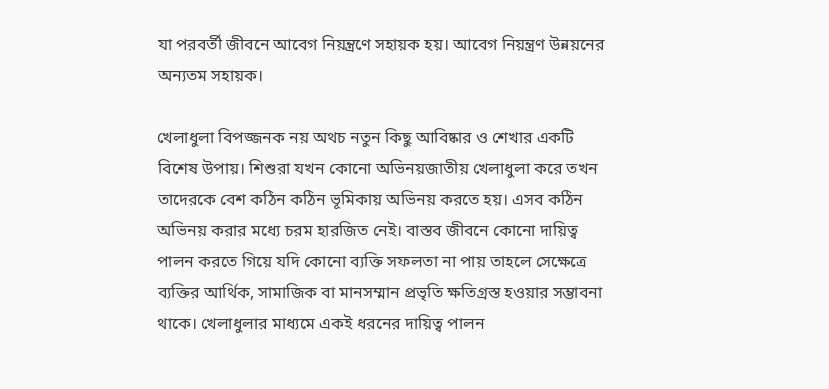যা পরবর্তী জীবনে আবেগ নিয়ন্ত্রণে সহায়ক হয়। আবেগ নিয়ন্ত্রণ উন্নয়নের অন্যতম সহায়ক।

খেলাধুলা বিপজ্জনক নয় অথচ নতুন কিছু আবিষ্কার ও শেখার একটি বিশেষ উপায়। শিশুরা যখন কোনো অভিনয়জাতীয় খেলাধুলা করে তখন তাদেরকে বেশ কঠিন কঠিন ভূমিকায় অভিনয় করতে হয়। এসব কঠিন অভিনয় করার মধ্যে চরম হারজিত নেই। বাস্তব জীবনে কোনো দায়িত্ব পালন করতে গিয়ে যদি কোনো ব্যক্তি সফলতা না পায় তাহলে সেক্ষেত্রে ব্যক্তির আর্থিক, সামাজিক বা মানসম্মান প্রভৃতি ক্ষতিগ্রস্ত হওয়ার সম্ভাবনা থাকে। খেলাধুলার মাধ্যমে একই ধরনের দায়িত্ব পালন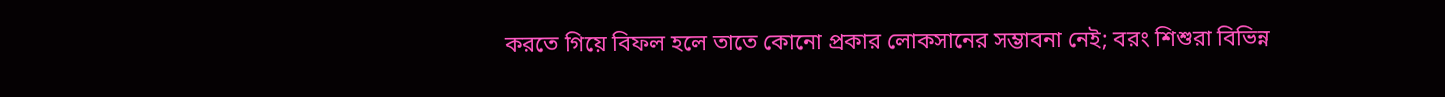করতে গিয়ে বিফল হলে তাতে কোনো প্রকার লোকসানের সম্ভাবনা নেই; বরং শিশুরা বিভিন্ন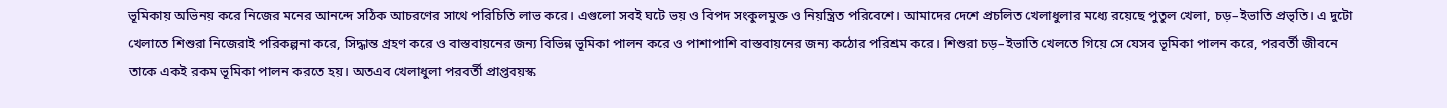ভূমিকায় অভিনয় করে নিজের মনের আনন্দে সঠিক আচরণের সাথে পরিচিতি লাভ করে। এগুলো সবই ঘটে ভয় ও বিপদ সংকুলমুক্ত ও নিয়ন্ত্রিত পরিবেশে। আমাদের দেশে প্রচলিত খেলাধুলার মধ্যে রয়েছে পুতুল খেলা, চড়–ইভাতি প্রভৃতি। এ দুটো খেলাতে শিশুরা নিজেরাই পরিকল্পনা করে, সিদ্ধান্ত গ্রহণ করে ও বাস্তবায়নের জন্য বিভিন্ন ভূমিকা পালন করে ও পাশাপাশি বাস্তবায়নের জন্য কঠোর পরিশ্রম করে। শিশুরা চড়–ইভাতি খেলতে গিয়ে সে যেসব ভূমিকা পালন করে, পরবর্তী জীবনে তাকে একই রকম ভূমিকা পালন করতে হয়। অতএব খেলাধুলা পরবর্তী প্রাপ্তবয়স্ক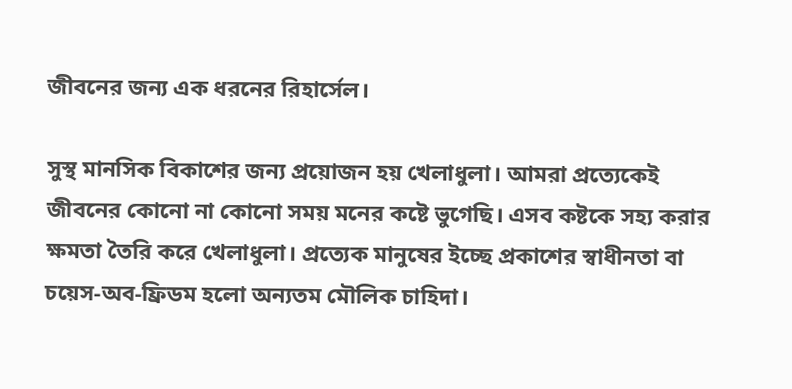জীবনের জন্য এক ধরনের রিহার্সেল।

সুস্থ মানসিক বিকাশের জন্য প্রয়োজন হয় খেলাধুলা। আমরা প্রত্যেকেই জীবনের কোনো না কোনো সময় মনের কষ্টে ভুগেছি। এসব কষ্টকে সহ্য করার ক্ষমতা তৈরি করে খেলাধুলা। প্রত্যেক মানুষের ইচ্ছে প্রকাশের স্বাধীনতা বা চয়েস-অব-ফ্রিডম হলো অন্যতম মৌলিক চাহিদা।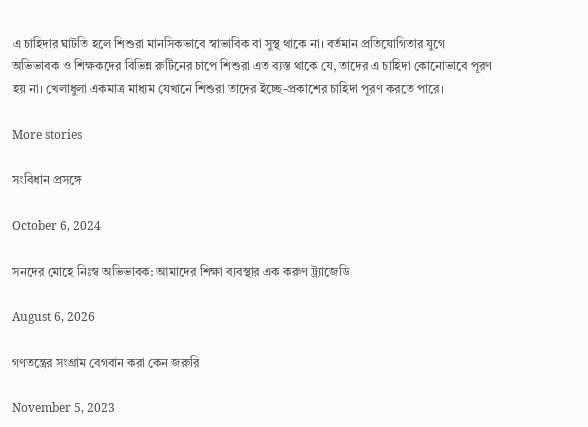এ চাহিদার ঘাটতি হলে শিশুরা মানসিকভাবে স্বাভাবিক বা সুস্থ থাকে না। বর্তমান প্রতিযোগিতার যুগে  অভিভাবক ও শিক্ষকদের বিভিন্ন রুটিনের চাপে শিশুরা এত ব্যস্ত থাকে যে, তাদের এ চাহিদা কোনোভাবে পূরণ হয় না। খেলাধুলা একমাত্র মাধ্যম যেখানে শিশুরা তাদের ইচ্ছে-প্রকাশের চাহিদা পূরণ করতে পারে।

More stories

সংবিধান প্রসঙ্গে

October 6, 2024

সনদের মোহে নিঃস্ব অভিভাবক: আমাদের শিক্ষা ব্যবস্থার এক করুণ ট্র্যাজেডি

August 6, 2026

গণতন্ত্রের সংগ্রাম বেগবান করা কেন জরুরি

November 5, 2023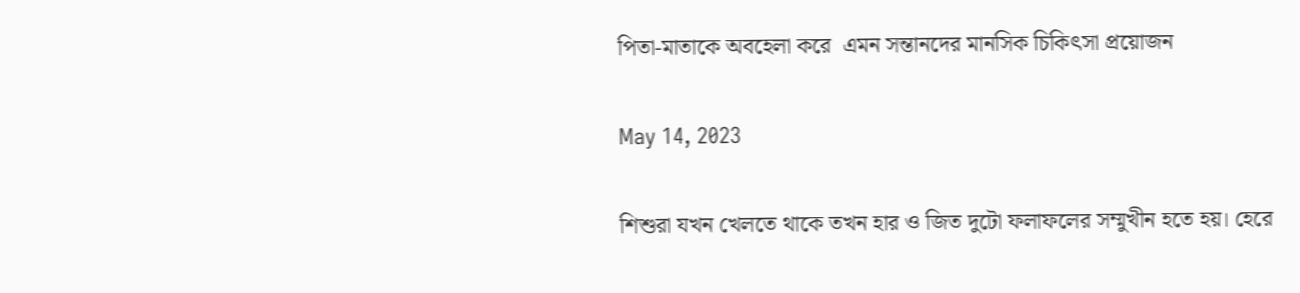পিতা-মাতাকে অবহেলা করে  এমন সন্তানদের মানসিক চিকিৎসা প্রয়োজন

May 14, 2023

শিশুরা যখন খেলতে থাকে তখন হার ও জিত দুটো ফলাফলের সম্মুখীন হতে হয়। হেরে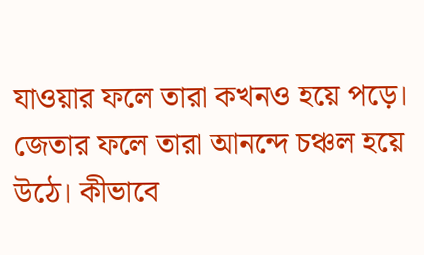যাওয়ার ফলে তারা কখনও হয়ে পড়ে। জেতার ফলে তারা আনন্দে চঞ্চল হয়ে উঠে। কীভাবে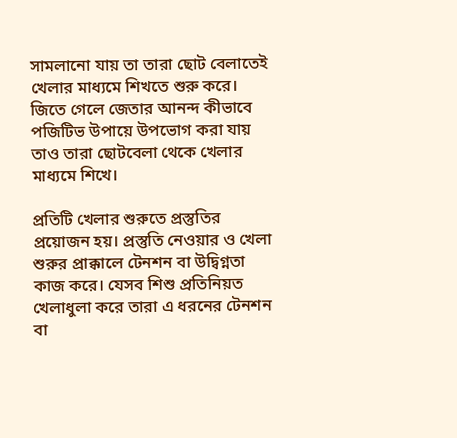সামলানো যায় তা তারা ছোট বেলাতেই খেলার মাধ্যমে শিখতে শুরু করে। জিতে গেলে জেতার আনন্দ কীভাবে পজিটিভ উপায়ে উপভোগ করা যায় তাও তারা ছোটবেলা থেকে খেলার মাধ্যমে শিখে।

প্রতিটি খেলার শুরুতে প্রস্তুতির প্রয়োজন হয়। প্রস্তুতি নেওয়ার ও খেলা শুরুর প্রাক্কালে টেনশন বা উদ্বিগ্নতা কাজ করে। যেসব শিশু প্রতিনিয়ত খেলাধুলা করে তারা এ ধরনের টেনশন বা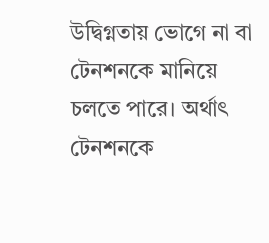উদ্বিগ্নতায় ভোগে না বা টেনশনকে মানিয়ে চলতে পারে। অর্থাৎ টেনশনকে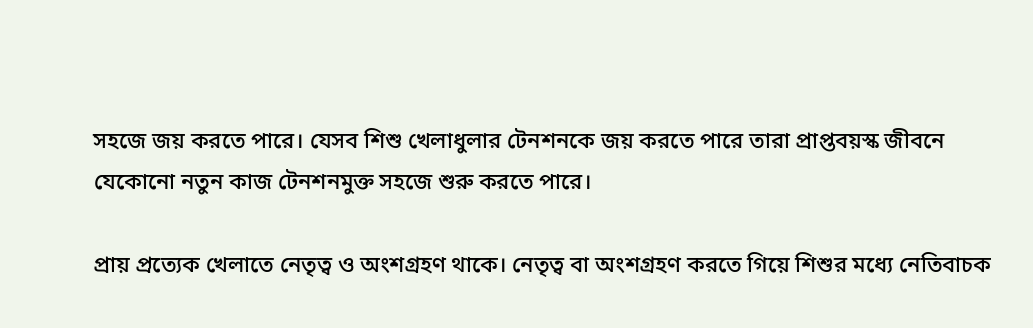সহজে জয় করতে পারে। যেসব শিশু খেলাধুলার টেনশনকে জয় করতে পারে তারা প্রাপ্তবয়স্ক জীবনে যেকোনো নতুন কাজ টেনশনমুক্ত সহজে শুরু করতে পারে।

প্রায় প্রত্যেক খেলাতে নেতৃত্ব ও অংশগ্রহণ থাকে। নেতৃত্ব বা অংশগ্রহণ করতে গিয়ে শিশুর মধ্যে নেতিবাচক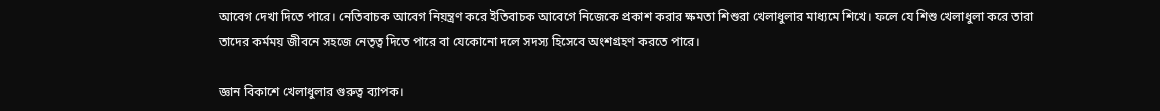আবেগ দেখা দিতে পারে। নেতিবাচক আবেগ নিয়ন্ত্রণ করে ইতিবাচক আবেগে নিজেকে প্রকাশ করার ক্ষমতা শিশুরা খেলাধুলার মাধ্যমে শিখে। ফলে যে শিশু খেলাধুলা করে তারা তাদের কর্মময় জীবনে সহজে নেতৃত্ব দিতে পারে বা যেকোনো দলে সদস্য হিসেবে অংশগ্রহণ করতে পারে।

জ্ঞান বিকাশে খেলাধুলার গুরুত্ব ব্যাপক।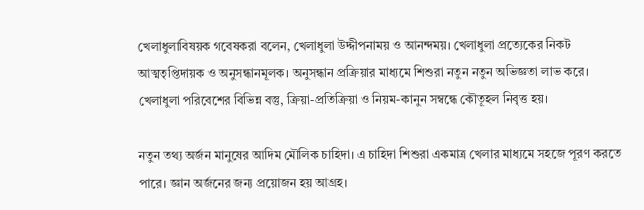খেলাধুলাবিষয়ক গবেষকরা বলেন, খেলাধুলা উদ্দীপনাময় ও আনন্দময়। খেলাধুলা প্রত্যেকের নিকট আত্মতৃপ্তিদায়ক ও অনুসন্ধানমূলক। অনুসন্ধান প্রক্রিয়ার মাধ্যমে শিশুরা নতুন নতুন অভিজ্ঞতা লাভ করে। খেলাধুলা পরিবেশের বিভিন্ন বস্তু, ক্রিয়া-প্রতিক্রিয়া ও নিয়ম-কানুন সম্বন্ধে কৌতূহল নিবৃত্ত হয়।

নতুন তথ্য অর্জন মানুষের আদিম মৌলিক চাহিদা। এ চাহিদা শিশুরা একমাত্র খেলার মাধ্যমে সহজে পূরণ করতে পারে। জ্ঞান অর্জনের জন্য প্রয়োজন হয় আগ্রহ।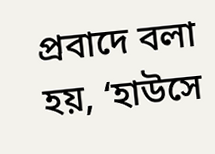প্রবাদে বলা হয়, ‘হাউসে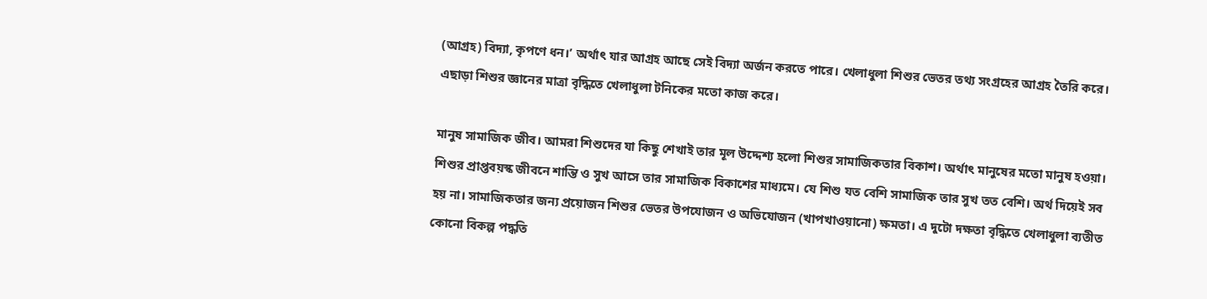(আগ্রহ) বিদ্যা, কৃপণে ধন।’ অর্থাৎ যার আগ্রহ আছে সেই বিদ্যা অর্জন করতে পারে। খেলাধুলা শিশুর ভেতর তথ্য সংগ্রহের আগ্রহ তৈরি করে। এছাড়া শিশুর জ্ঞানের মাত্রা বৃদ্ধিতে খেলাধুলা টনিকের মতো কাজ করে।

মানুষ সামাজিক জীব। আমরা শিশুদের যা কিছু শেখাই তার মূল উদ্দেশ্য হলো শিশুর সামাজিকতার বিকাশ। অর্থাৎ মানুষের মতো মানুষ হওয়া। শিশুর প্রাপ্তবয়স্ক জীবনে শান্তি ও সুখ আসে তার সামাজিক বিকাশের মাধ্যমে। যে শিশু যত বেশি সামাজিক তার সুখ তত বেশি। অর্থ দিয়েই সব হয় না। সামাজিকতার জন্য প্রয়োজন শিশুর ভেতর উপযোজন ও অভিযোজন (খাপখাওয়ানো) ক্ষমতা। এ দুটো দক্ষতা বৃদ্ধিতে খেলাধুলা ব্যতীত কোনো বিকল্প পদ্ধতি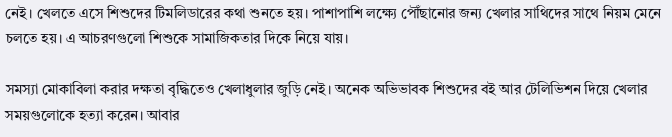নেই। খেলতে এসে শিশুদের টিমলিডারের কথা শুনতে হয়। পাশাপাশি লক্ষ্যে পৌঁছানোর জন্য খেলার সাথিদের সাথে নিয়ম মেনে চলতে হয়। এ আচরণগুলো শিশুকে সামাজিকতার দিকে নিয়ে যায়।

সমস্যা মোকাবিলা করার দক্ষতা বৃদ্ধিতেও খেলাধুলার জুড়ি নেই। অনেক অভিভাবক শিশুদের বই আর টেলিভিশন দিয়ে খেলার সময়গুলোকে হত্যা করেন। আবার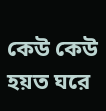কেউ কেউ হয়ত ঘরে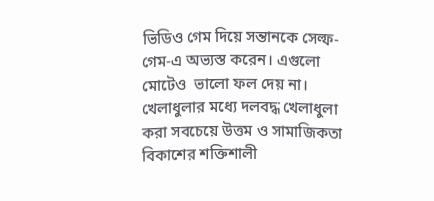ভিডিও গেম দিয়ে সন্তানকে সেল্ফ-গেম-এ অভ্যস্ত করেন। এগুলো মোটেও  ভালো ফল দেয় না। খেলাধুলার মধ্যে দলবদ্ধ খেলাধুলা করা সবচেয়ে উত্তম ও সামাজিকতা বিকাশের শক্তিশালী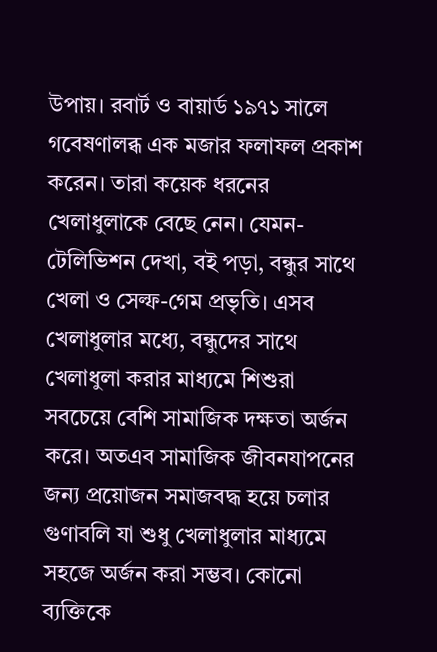উপায়। রবার্ট ও বায়ার্ড ১৯৭১ সালে গবেষণালব্ধ এক মজার ফলাফল প্রকাশ করেন। তারা কয়েক ধরনের খেলাধুলাকে বেছে নেন। যেমন- টেলিভিশন দেখা, বই পড়া, বন্ধুর সাথে খেলা ও সেল্ফ-গেম প্রভৃতি। এসব খেলাধুলার মধ্যে, বন্ধুদের সাথে খেলাধুলা করার মাধ্যমে শিশুরা সবচেয়ে বেশি সামাজিক দক্ষতা অর্জন করে। অতএব সামাজিক জীবনযাপনের জন্য প্রয়োজন সমাজবদ্ধ হয়ে চলার গুণাবলি যা শুধু খেলাধুলার মাধ্যমে সহজে অর্জন করা সম্ভব। কোনো ব্যক্তিকে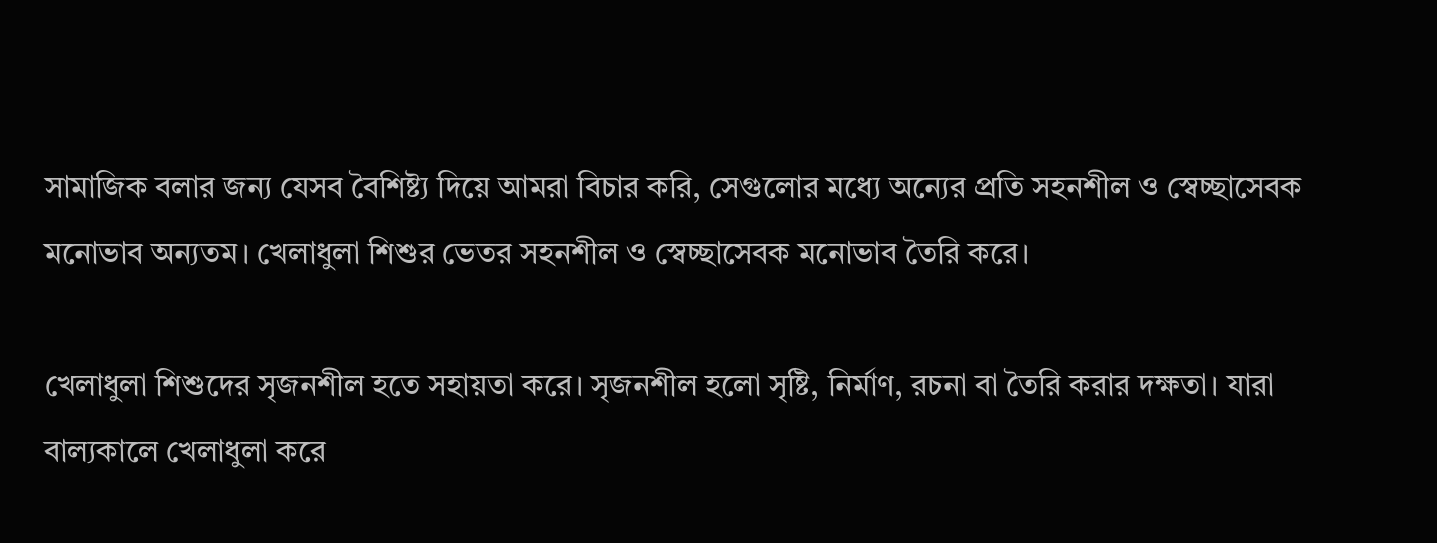সামাজিক বলার জন্য যেসব বৈশিষ্ট্য দিয়ে আমরা বিচার করি, সেগুলোর মধ্যে অন্যের প্রতি সহনশীল ও স্বেচ্ছাসেবক মনোভাব অন্যতম। খেলাধুলা শিশুর ভেতর সহনশীল ও স্বেচ্ছাসেবক মনোভাব তৈরি করে।

খেলাধুলা শিশুদের সৃজনশীল হতে সহায়তা করে। সৃজনশীল হলো সৃষ্টি, নির্মাণ, রচনা বা তৈরি করার দক্ষতা। যারা বাল্যকালে খেলাধুলা করে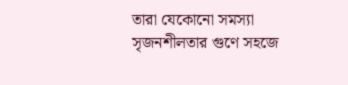তারা যেকোনো সমস্যা সৃজনশীলতার গুণে সহজে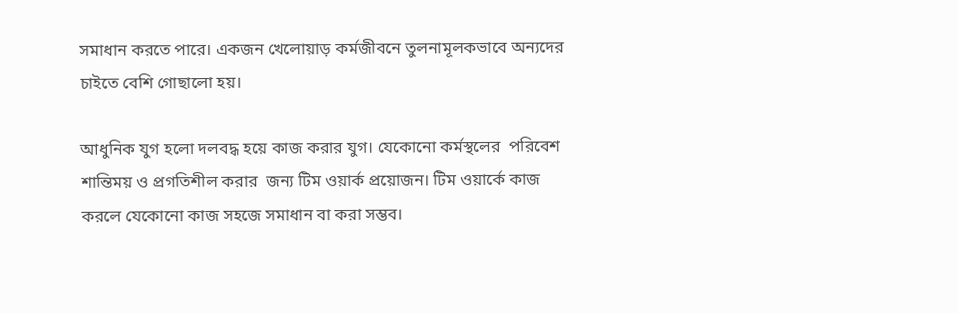সমাধান করতে পারে। একজন খেলোয়াড় কর্মজীবনে তুলনামূলকভাবে অন্যদের চাইতে বেশি গোছালো হয়।

আধুনিক যুগ হলো দলবদ্ধ হয়ে কাজ করার যুগ। যেকোনো কর্মস্থলের  পরিবেশ শান্তিময় ও প্রগতিশীল করার  জন্য টিম ওয়ার্ক প্রয়োজন। টিম ওয়ার্কে কাজ করলে যেকোনো কাজ সহজে সমাধান বা করা সম্ভব।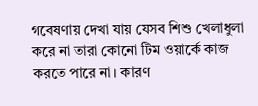গবেষণায় দেখা যায় যেসব শিশু খেলাধুলা করে না তারা কোনো টিম ওয়ার্কে কাজ করতে পারে না। কারণ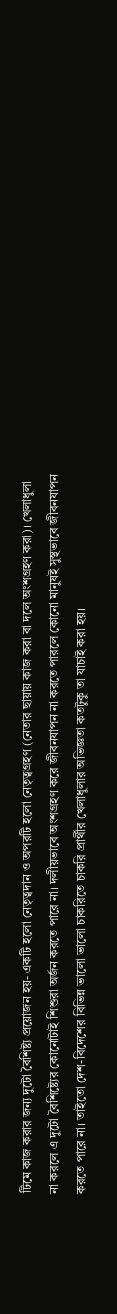টিমে কাজ করার জন্য দুটো বৈশিষ্ট্য প্রয়োজন হয়- একটি হলো নেতৃত্বদান ও অপরটি হলো নেতৃত্বগ্রহণ (নেতার ছায়ায় কাজ করা বা দলে অংশগ্রহণ করা)। খেলাধুলা না করলে এ দুটো বৈশিষ্ট্যের কোনোটাই শিশুরা অর্জন করতে পারে না। দলীয়ভাবে অংশগ্রহণ করে জীবনযাপন না করতে পারলে কোনো মানুষই সুস্থভাবে জীবনযাপন করতে পারে না। তাইতো দেশ-বিদেশের বিভিন্ন ভালো ভালো চাকরিতে চাকরি প্রার্থীর খেলাধুলার অভিজ্ঞতা কতটুকু তা যাচাই করা হয়।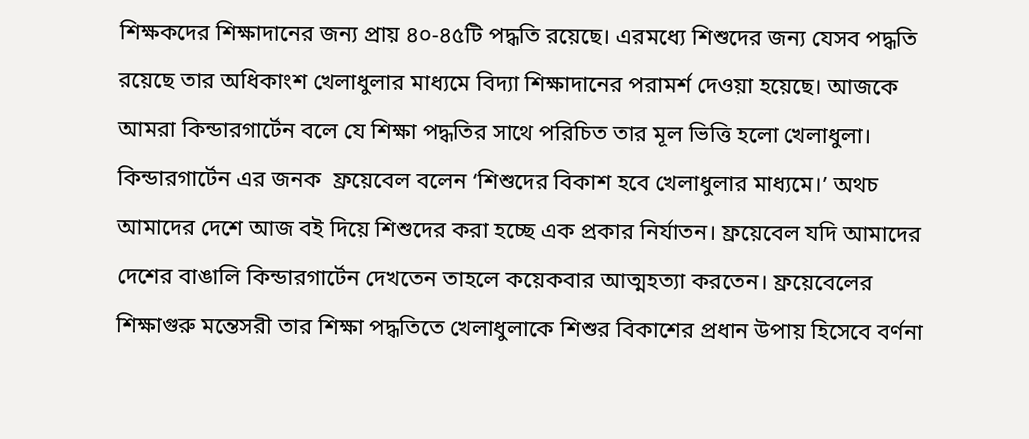শিক্ষকদের শিক্ষাদানের জন্য প্রায় ৪০-৪৫টি পদ্ধতি রয়েছে। এরমধ্যে শিশুদের জন্য যেসব পদ্ধতি রয়েছে তার অধিকাংশ খেলাধুলার মাধ্যমে বিদ্যা শিক্ষাদানের পরামর্শ দেওয়া হয়েছে। আজকে আমরা কিন্ডারগার্টেন বলে যে শিক্ষা পদ্ধতির সাথে পরিচিত তার মূল ভিত্তি হলো খেলাধুলা। কিন্ডারগার্টেন এর জনক  ফ্রয়েবেল বলেন ‘শিশুদের বিকাশ হবে খেলাধুলার মাধ্যমে।’ অথচ আমাদের দেশে আজ বই দিয়ে শিশুদের করা হচ্ছে এক প্রকার নির্যাতন। ফ্রয়েবেল যদি আমাদের দেশের বাঙালি কিন্ডারগার্টেন দেখতেন তাহলে কয়েকবার আত্মহত্যা করতেন। ফ্রয়েবেলের শিক্ষাগুরু মন্তেসরী তার শিক্ষা পদ্ধতিতে খেলাধুলাকে শিশুর বিকাশের প্রধান উপায় হিসেবে বর্ণনা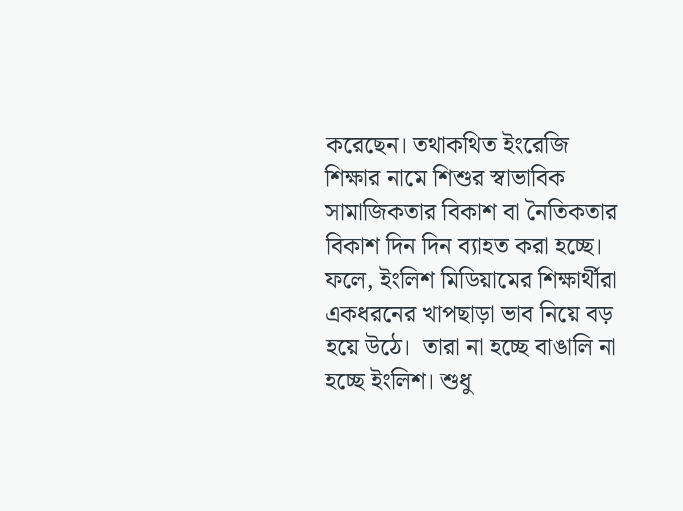করেছেন। তথাকথিত ইংরেজি শিক্ষার নামে শিশুর স্বাভাবিক সামাজিকতার বিকাশ বা নৈতিকতার বিকাশ দিন দিন ব্যাহত করা হচ্ছে। ফলে, ইংলিশ মিডিয়ামের শিক্ষার্থীরা একধরনের খাপছাড়া ভাব নিয়ে বড় হয়ে উঠে।  তারা না হচ্ছে বাঙালি না হচ্ছে ইংলিশ। শুধু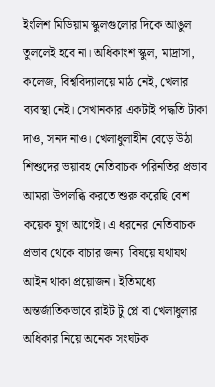ইংলিশ মিডিয়াম স্কুলগুলোর দিকে আঙুল তুললেই হবে না। অধিকাংশ স্কুল, মাদ্রাসা, কলেজ, বিশ্ববিদ্যালয়ে মাঠ নেই, খেলার ব্যবস্থা নেই। সেখানকার একটাই পদ্ধতি টাকা দাও, সনদ নাও। খেলাধুলাহীন বেড়ে উঠা শিশুদের ভয়াবহ নেতিবাচক পরিনতির প্রভাব আমরা উপলব্ধি করতে শুরু করেছি বেশ কয়েক যুগ আগেই। এ ধরনের নেতিবাচক প্রভাব থেকে বাচার জন্য  বিষয়ে যথাযথ আইন থাকা প্রয়োজন। ইতিমধ্যে অন্তর্জাতিকভাবে রাইট টু প্লে বা খেলাধুলার অধিকার নিয়ে অনেক সংঘটক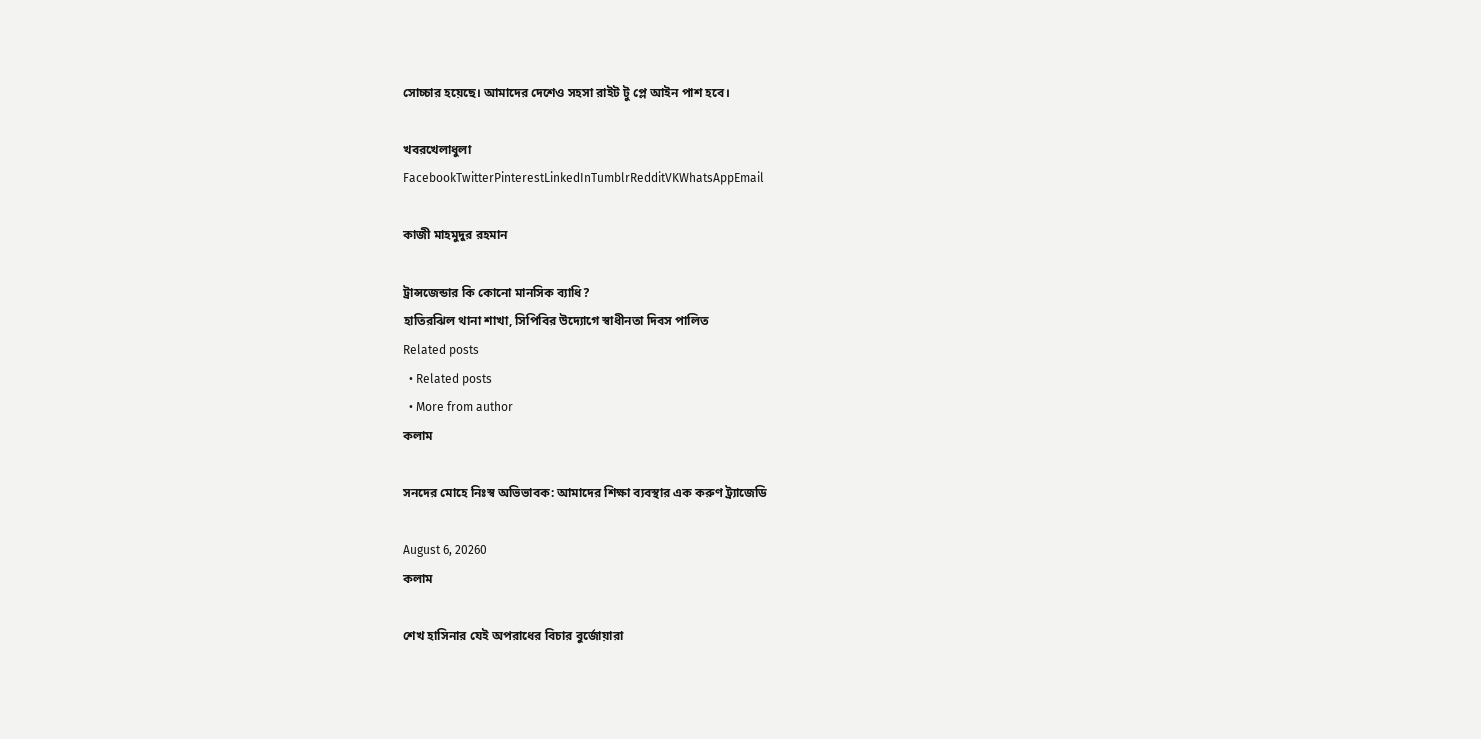সোচ্চার হয়েছে। আমাদের দেশেও সহসা রাইট টু প্লে আইন পাশ হবে।

খবরখেলাধুলা
FacebookTwitterPinterestLinkedInTumblrRedditVKWhatsAppEmail

কাজী মাহমুদুর রহমান

ট্রান্সজেন্ডার কি কোনো মানসিক ব্যাধি?
হাতিরঝিল থানা শাখা, সিপিবির উদ্যোগে স্বাধীনতা দিবস পালিত
Related posts
  • Related posts
  • More from author
কলাম

সনদের মোহে নিঃস্ব অভিভাবক: আমাদের শিক্ষা ব্যবস্থার এক করুণ ট্র্যাজেডি

August 6, 20260
কলাম

শেখ হাসিনার যেই অপরাধের বিচার বুর্জোয়ারা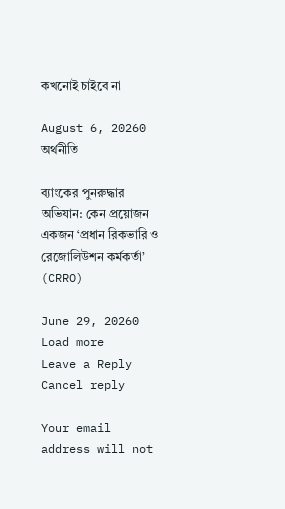কখনোই চাইবে না

August 6, 20260
অর্থনীতি

ব্যাংকের পুনরুদ্ধার অভিযান: কেন প্রয়োজন একজন ‘প্রধান রিকভারি ও রেজোলিউশন কর্মকর্তা’ (CRRO)

June 29, 20260
Load more
Leave a Reply Cancel reply

Your email address will not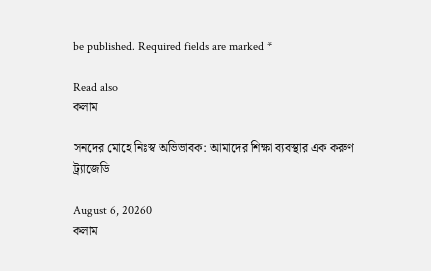be published. Required fields are marked *

Read also
কলাম

সনদের মোহে নিঃস্ব অভিভাবক: আমাদের শিক্ষা ব্যবস্থার এক করুণ ট্র্যাজেডি

August 6, 20260
কলাম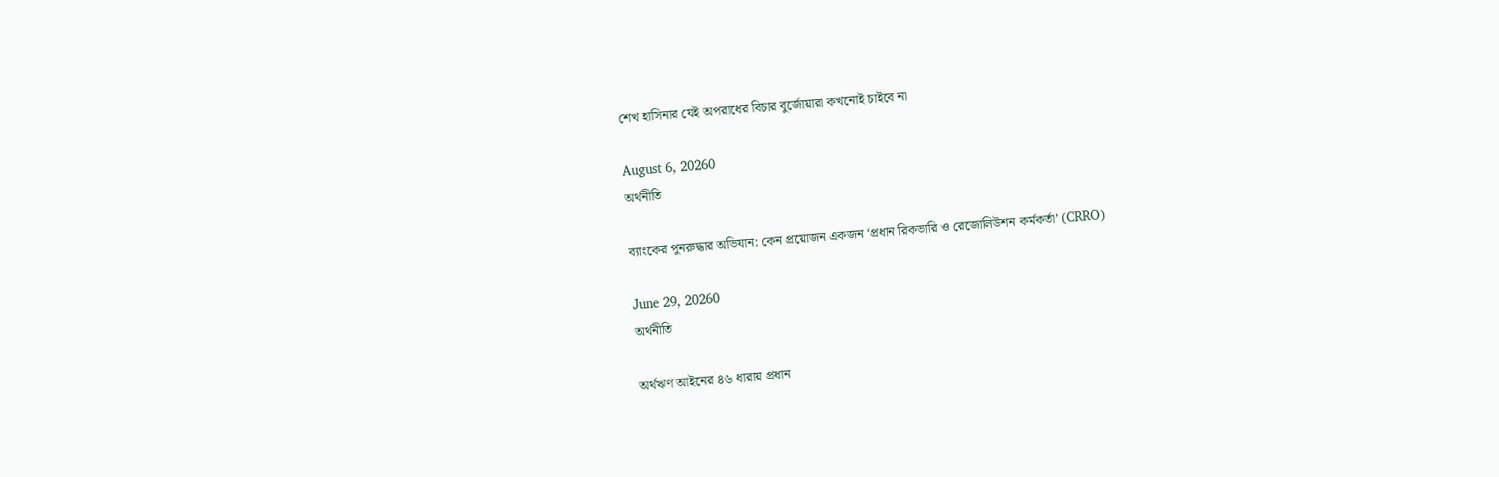শেখ হাসিনার যেই অপরাধের বিচার বুর্জোয়ারা কখনোই চাইবে না

August 6, 20260
অর্থনীতি

ব্যাংকের পুনরুদ্ধার অভিযান: কেন প্রয়োজন একজন ‘প্রধান রিকভারি ও রেজোলিউশন কর্মকর্তা’ (CRRO)

June 29, 20260
অর্থনীতি

অর্থঋণ আইনের ৪৬ ধারায় প্রধান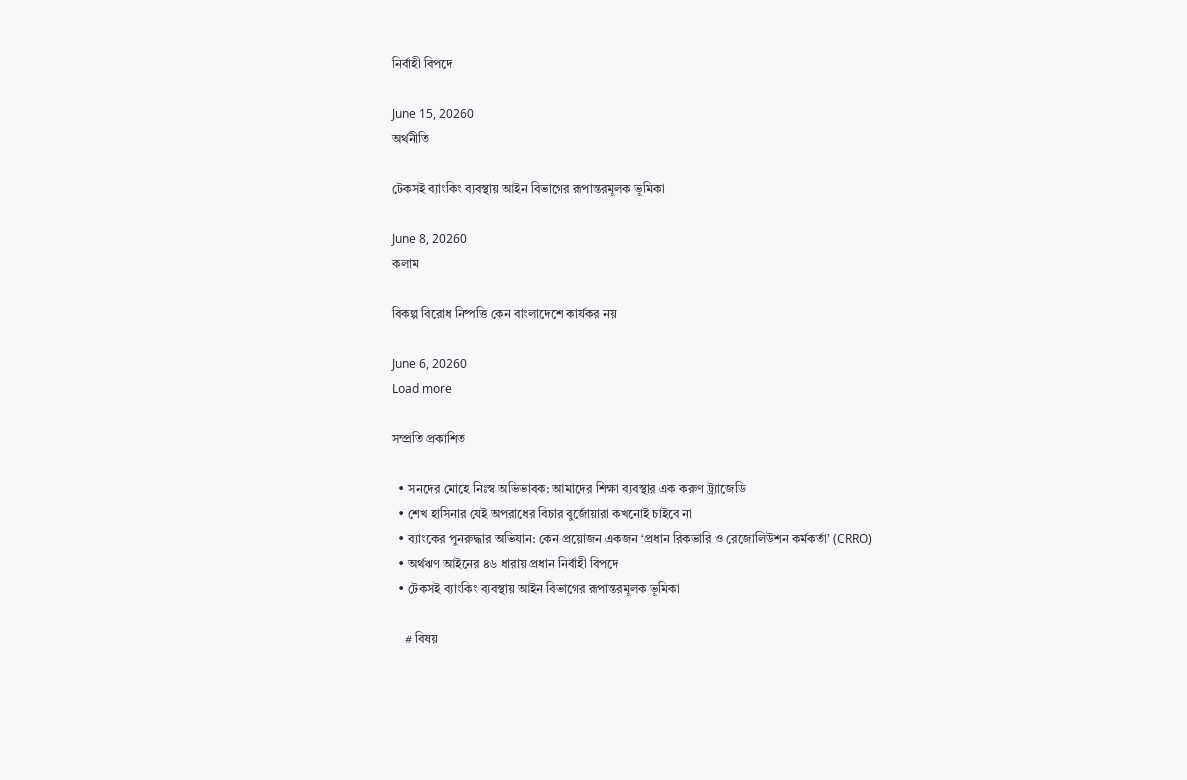নির্বাহী বিপদে

June 15, 20260
অর্থনীতি

টেকসই ব্যাংকিং ব্যবস্থায় আইন বিভাগের রূপান্তরমূলক ভূমিকা

June 8, 20260
কলাম

বিকল্প বিরোধ নিষ্পত্তি কেন বাংলাদেশে কার্যকর নয়

June 6, 20260
Load more

সম্প্রতি প্রকাশিত

  • সনদের মোহে নিঃস্ব অভিভাবক: আমাদের শিক্ষা ব্যবস্থার এক করুণ ট্র্যাজেডি
  • শেখ হাসিনার যেই অপরাধের বিচার বুর্জোয়ারা কখনোই চাইবে না
  • ব্যাংকের পুনরুদ্ধার অভিযান: কেন প্রয়োজন একজন ‘প্রধান রিকভারি ও রেজোলিউশন কর্মকর্তা’ (CRRO)
  • অর্থঋণ আইনের ৪৬ ধারায় প্রধান নির্বাহী বিপদে
  • টেকসই ব্যাংকিং ব্যবস্থায় আইন বিভাগের রূপান্তরমূলক ভূমিকা

    # বিষয়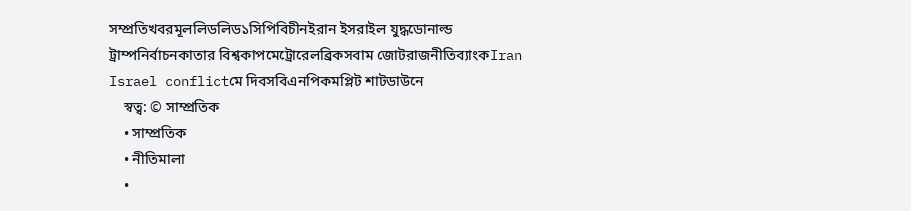সম্প্রতিখবরমূললিডলিড১সিপিবিচীনইরান ইসরাইল যুদ্ধডোনাল্ড ট্রাম্পনির্বাচনকাতার বিশ্বকাপমেট্রোরেলব্রিকসবাম জোটরাজনীতিব্যাংকIran Israel conflictমে দিবসবিএনপিকমপ্লিট শাটডাউনে
    স্বত্ব: © সাম্প্রতিক
    • সাম্প্রতিক
    • নীতিমালা
    •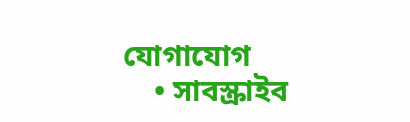যোগাযোগ
    • সাবস্ক্রাইব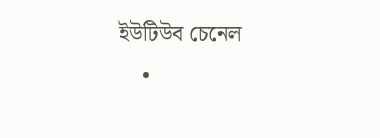ইউটিউব চেনেল
    •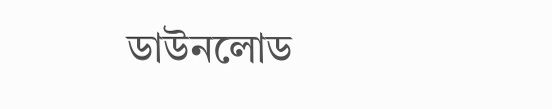ডাউনলোড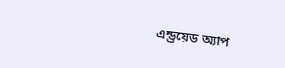এন্ড্রয়েড অ্যাপ